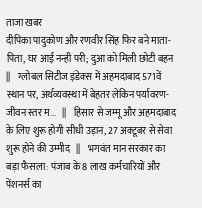ताजा खबर
दीपिका पादुकोण और रणवीर सिंह फिर बने माता-पिता, घर आई नन्ही परी; दुआ को मिली छोटी बहन   ||    ग्लोबल सिटीज इंडेक्स में अहमदाबाद 571वें स्थान पर, अर्थव्यवस्था में बेहतर लेकिन पर्यावरण-जीवन स्तर म...   ||    हिसार से जम्मू और अहमदाबाद के लिए शुरू होगी सीधी उड़ान, 27 अक्टूबर से सेवा शुरू होने की उम्मीद   ||    भगवंत मान सरकार का बड़ा फैसला: पंजाब के 8 लाख कर्मचारियों और पेंशनर्स का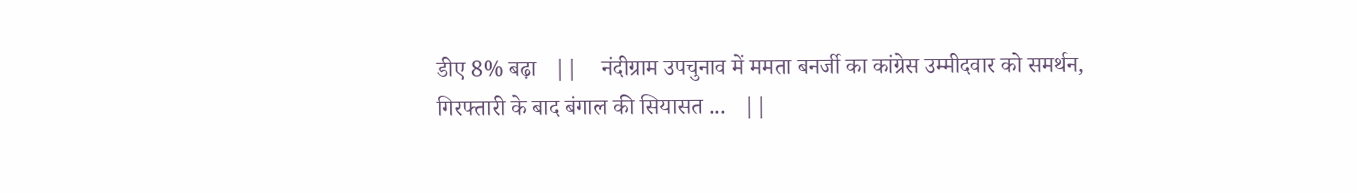डीए 8% बढ़ा   ||    नंदीग्राम उपचुनाव में ममता बनर्जी का कांग्रेस उम्मीदवार को समर्थन, गिरफ्तारी के बाद बंगाल की सियासत ...   ||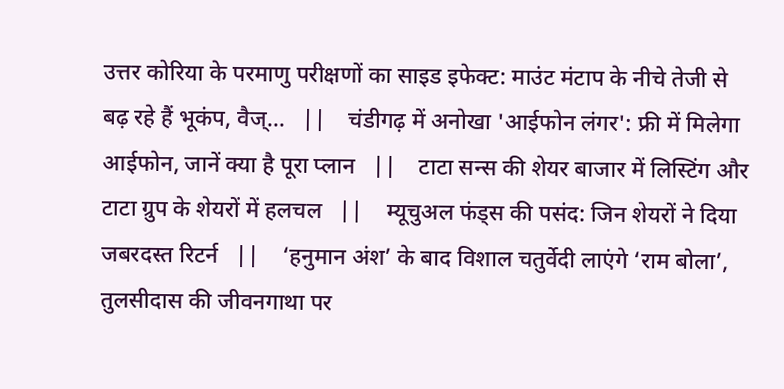उत्तर कोरिया के परमाणु परीक्षणों का साइड इफेक्ट: माउंट मंटाप के नीचे तेजी से बढ़ रहे हैं भूकंप, वैज्...   ||    चंडीगढ़ में अनोखा 'आईफोन लंगर': फ्री में मिलेगा आईफोन, जानें क्या है पूरा प्लान   ||    टाटा सन्स की शेयर बाजार में लिस्टिंग और टाटा ग्रुप के शेयरों में हलचल   ||    म्यूचुअल फंड्स की पसंद: जिन शेयरों ने दिया जबरदस्त रिटर्न   ||    ‘हनुमान अंश’ के बाद विशाल चतुर्वेदी लाएंगे ‘राम बोला’, तुलसीदास की जीवनगाथा पर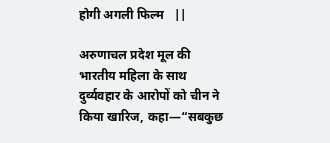होगी अगली फिल्म   ||

अरुणाचल प्रदेश मूल की भारतीय महिला के साथ दुर्व्यवहार के आरोपों को चीन ने किया खारिज, कहा—“सबकुछ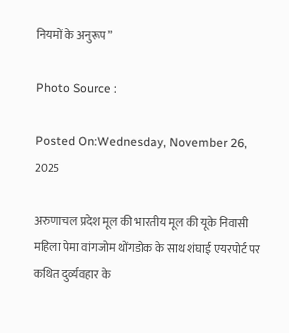नियमों के अनुरूप”

Photo Source :

Posted On:Wednesday, November 26, 2025

अरुणाचल प्रदेश मूल की भारतीय मूल की यूके निवासी महिला पेमा वांगजोम थोंगडोक के साथ शंघाई एयरपोर्ट पर कथित दुर्व्यवहार के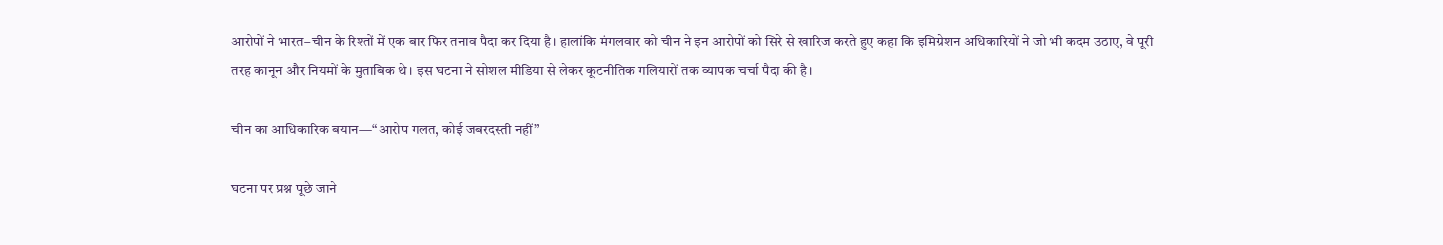आरोपों ने भारत–चीन के रिश्तों में एक बार फिर तनाव पैदा कर दिया है। हालांकि मंगलवार को चीन ने इन आरोपों को सिरे से खारिज करते हुए कहा कि इमिग्रेशन अधिकारियों ने जो भी कदम उठाए, वे पूरी तरह कानून और नियमों के मुताबिक थे। इस घटना ने सोशल मीडिया से लेकर कूटनीतिक गलियारों तक व्यापक चर्चा पैदा की है।

चीन का आधिकारिक बयान—“आरोप गलत, कोई जबरदस्ती नहीं”

घटना पर प्रश्न पूछे जाने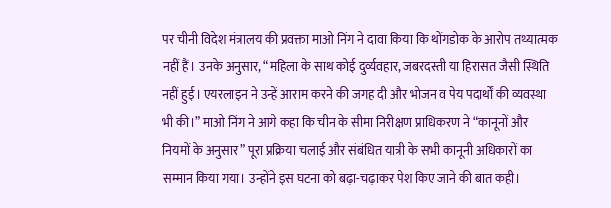पर चीनी विदेश मंत्रालय की प्रवक्ता माओ निंग ने दावा किया कि थोंगडोक के आरोप तथ्यात्मक नहीं हैं। उनके अनुसार, “महिला के साथ कोई दुर्व्यवहार, जबरदस्ती या हिरासत जैसी स्थिति नहीं हुई। एयरलाइन ने उन्हें आराम करने की जगह दी और भोजन व पेय पदार्थों की व्यवस्था भी की।” माओ निंग ने आगे कहा कि चीन के सीमा निरीक्षण प्राधिकरण ने “कानूनों और नियमों के अनुसार” पूरा प्रक्रिया चलाई और संबंधित यात्री के सभी कानूनी अधिकारों का सम्मान किया गया। उन्होंने इस घटना को बढ़ा-चढ़ाकर पेश किए जाने की बात कही।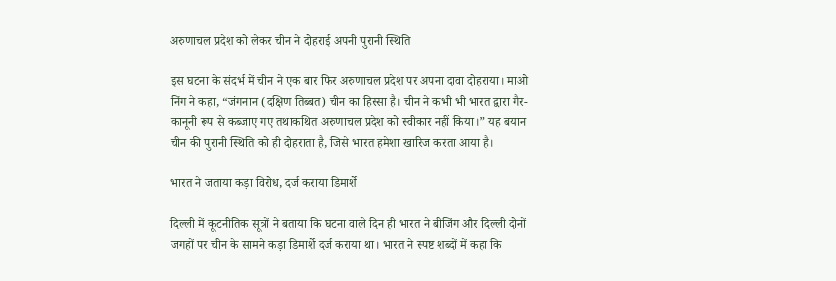अरुणाचल प्रदेश को लेकर चीन ने दोहराई अपनी पुरानी स्थिति

इस घटना के संदर्भ में चीन ने एक बार फिर अरुणाचल प्रदेश पर अपना दावा दोहराया। माओ निंग ने कहा, “जंगनान (दक्षिण तिब्बत) चीन का हिस्सा है। चीन ने कभी भी भारत द्वारा गैर-कानूनी रूप से कब्जाए गए तथाकथित अरुणाचल प्रदेश को स्वीकार नहीं किया।” यह बयान चीन की पुरानी स्थिति को ही दोहराता है, जिसे भारत हमेशा खारिज करता आया है।

भारत ने जताया कड़ा विरोध, दर्ज कराया डिमार्शे

दिल्ली में कूटनीतिक सूत्रों ने बताया कि घटना वाले दिन ही भारत ने बीजिंग और दिल्ली दोनों जगहों पर चीन के सामने कड़ा डिमार्शे दर्ज कराया था। भारत ने स्पष्ट शब्दों में कहा कि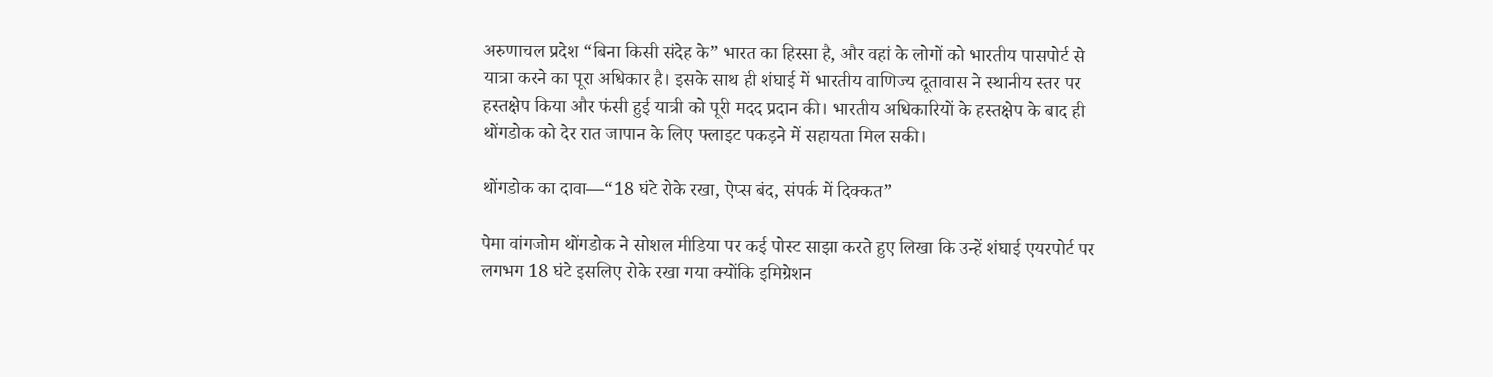अरुणाचल प्रदेश “बिना किसी संदेह के” भारत का हिस्सा है, और वहां के लोगों को भारतीय पासपोर्ट से यात्रा करने का पूरा अधिकार है। इसके साथ ही शंघाई में भारतीय वाणिज्य दूतावास ने स्थानीय स्तर पर हस्तक्षेप किया और फंसी हुई यात्री को पूरी मदद प्रदान की। भारतीय अधिकारियों के हस्तक्षेप के बाद ही थोंगडोक को देर रात जापान के लिए फ्लाइट पकड़ने में सहायता मिल सकी।

थोंगडोक का दावा—“18 घंटे रोके रखा, ऐप्स बंद, संपर्क में दिक्कत”

पेमा वांगजोम थोंगडोक ने सोशल मीडिया पर कई पोस्ट साझा करते हुए लिखा कि उन्हें शंघाई एयरपोर्ट पर लगभग 18 घंटे इसलिए रोके रखा गया क्योंकि इमिग्रेशन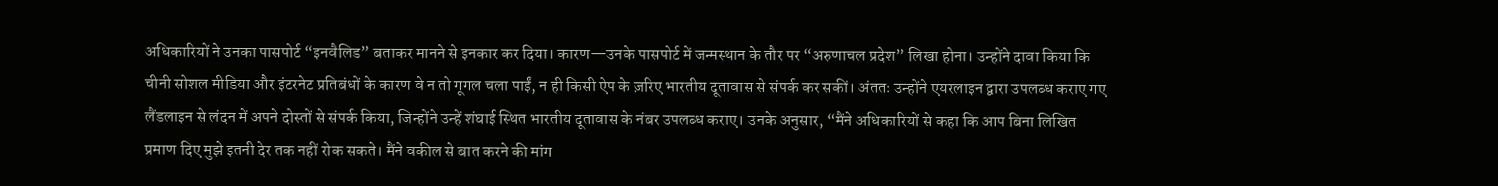अधिकारियों ने उनका पासपोर्ट “इनवैलिड” बताकर मानने से इनकार कर दिया। कारण—उनके पासपोर्ट में जन्मस्थान के तौर पर “अरुणाचल प्रदेश” लिखा होना। उन्होंने दावा किया कि चीनी सोशल मीडिया और इंटरनेट प्रतिबंधों के कारण वे न तो गूगल चला पाईं, न ही किसी ऐप के ज़रिए भारतीय दूतावास से संपर्क कर सकीं। अंततः उन्होंने एयरलाइन द्वारा उपलब्ध कराए गए लैंडलाइन से लंदन में अपने दोस्तों से संपर्क किया, जिन्होंने उन्हें शंघाई स्थित भारतीय दूतावास के नंबर उपलब्ध कराए। उनके अनुसार, “मैंने अधिकारियों से कहा कि आप बिना लिखित प्रमाण दिए मुझे इतनी देर तक नहीं रोक सकते। मैंने वकील से बात करने की मांग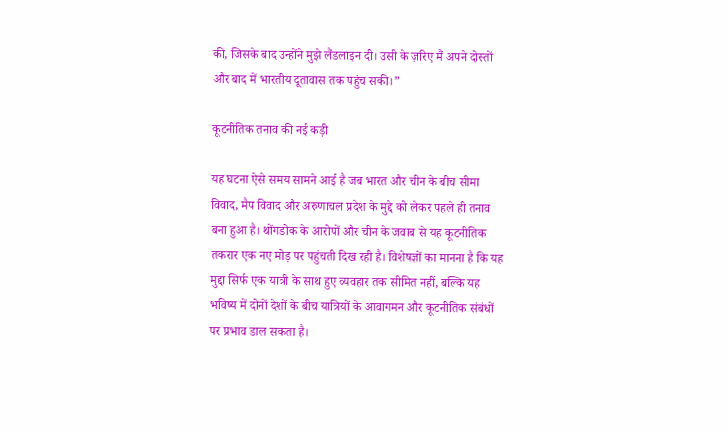की, जिसके बाद उन्होंने मुझे लैंडलाइन दी। उसी के ज़रिए मैं अपने दोस्तों और बाद में भारतीय दूतावास तक पहुंच सकी।”

कूटनीतिक तनाव की नई कड़ी

यह घटना ऐसे समय सामने आई है जब भारत और चीन के बीच सीमा विवाद, मैप विवाद और अरुणाचल प्रदेश के मुद्दे को लेकर पहले ही तनाव बना हुआ है। थोंगडोक के आरोपों और चीन के जवाब से यह कूटनीतिक तकरार एक नए मोड़ पर पहुंचती दिख रही है। विशेषज्ञों का मानना है कि यह मुद्दा सिर्फ एक यात्री के साथ हुए व्यवहार तक सीमित नहीं, बल्कि यह भविष्य में दोनों देशों के बीच यात्रियों के आवागमन और कूटनीतिक संबंधों पर प्रभाव डाल सकता है।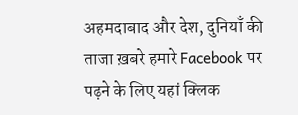अहमदाबाद और देश, दुनियाँ की ताजा ख़बरे हमारे Facebook पर पढ़ने के लिए यहां क्लिक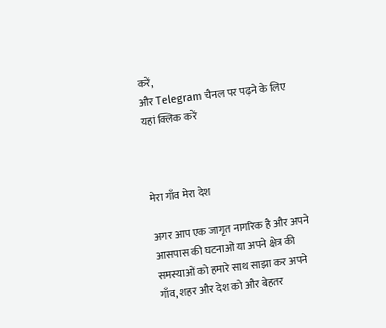करें,
और Telegram चैनल पर पढ़ने के लिए यहां क्लिक करें



मेरा गाँव मेरा देश

अगर आप एक जागृत नागरिक है और अपने आसपास की घटनाओं या अपने क्षेत्र की समस्याओं को हमारे साथ साझा कर अपने गाँव, शहर और देश को और बेहतर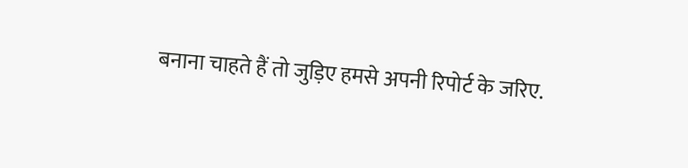बनाना चाहते हैं तो जुड़िए हमसे अपनी रिपोर्ट के जरिए.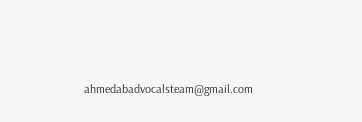ahmedabadvocalsteam@gmail.com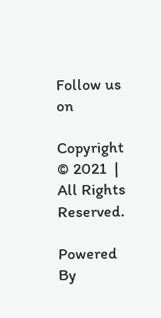Follow us on

Copyright © 2021  |  All Rights Reserved.

Powered By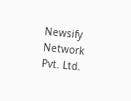Newsify Network Pvt. Ltd.